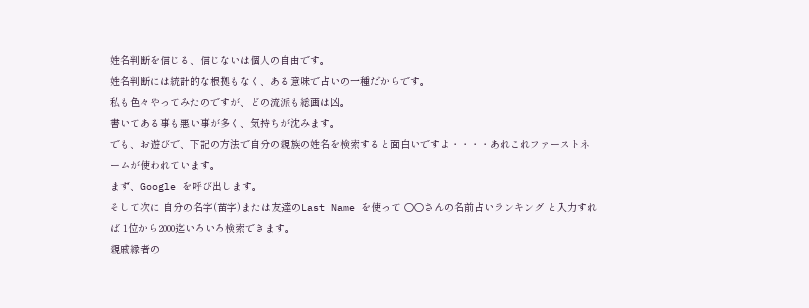姓名判断を信じる、信じないは個人の自由です。
姓名判断には統計的な根拠もなく、ある意味で占いの一種だからです。
私も色々やってみたのですが、どの流派も総画は凶。
書いてある事も悪い事が多く、気持ちが沈みます。
でも、お遊びで、下記の方法で自分の親族の姓名を検索すると面白いですよ・・・・あれこれファーストネームが使われています。
まず、Google を呼び出します。
そして次に 自分の名字(苗字)または友達のLast Name を使って ○○さんの名前占いランキング と入力すれば 1位から2000迄いろいろ検索できます。
親戚縁者の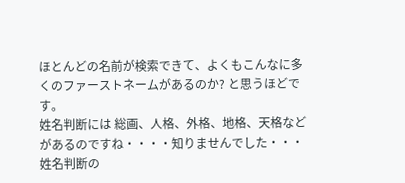ほとんどの名前が検索できて、よくもこんなに多くのファーストネームがあるのか? と思うほどです。
姓名判断には 総画、人格、外格、地格、天格などがあるのですね・・・・知りませんでした・・・
姓名判断の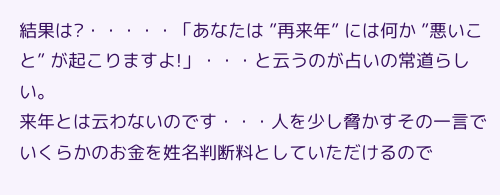結果は?・・・・・「あなたは ”再来年” には何か ”悪いこと” が起こりますよ!」・・・と云うのが占いの常道らしい。
来年とは云わないのです・・・人を少し脅かすその一言でいくらかのお金を姓名判断料としていただけるので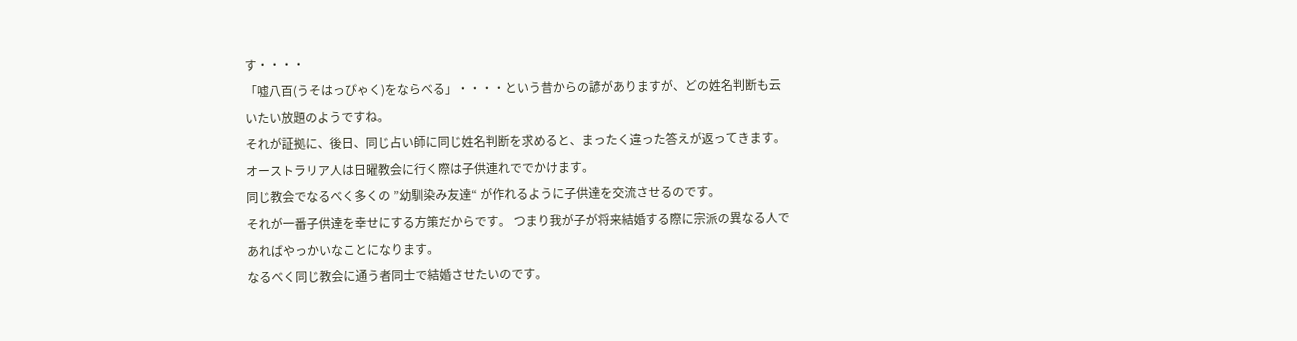す・・・・
「嘘八百(うそはっぴゃく)をならべる」・・・・という昔からの諺がありますが、どの姓名判断も云いたい放題のようですね。
それが証拠に、後日、同じ占い師に同じ姓名判断を求めると、まったく違った答えが返ってきます。
オーストラリア人は日曜教会に行く際は子供連れででかけます。
同じ教会でなるべく多くの ”幼馴染み友達“ が作れるように子供達を交流させるのです。
それが一番子供達を幸せにする方策だからです。 つまり我が子が将来結婚する際に宗派の異なる人であればやっかいなことになります。
なるべく同じ教会に通う者同士で結婚させたいのです。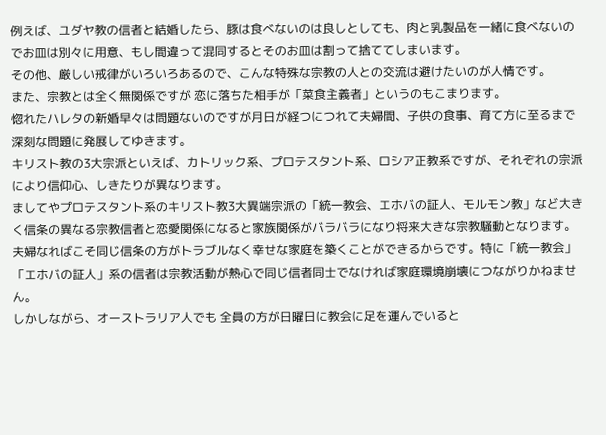例えば、ユダヤ教の信者と結婚したら、豚は食べないのは良しとしても、肉と乳製品を一緒に食べないのでお皿は別々に用意、もし間違って混同するとそのお皿は割って捨ててしまいます。
その他、厳しい戒律がいろいろあるので、こんな特殊な宗教の人との交流は避けたいのが人情です。
また、宗教とは全く無関係ですが 恋に落ちた相手が「菜食主義者」というのもこまります。
惚れたハレタの新婚早々は問題ないのですが月日が経つにつれて夫婦間、子供の食事、育て方に至るまで深刻な問題に発展してゆきます。
キリスト教の3大宗派といえば、カトリック系、プロテスタント系、ロシア正教系ですが、それぞれの宗派により信仰心、しきたりが異なります。
ましてやプロテスタント系のキリスト教3大異端宗派の「統一教会、エホバの証人、モルモン教」など大きく信条の異なる宗教信者と恋愛関係になると家族関係がバラバラになり将来大きな宗教騒動となります。
夫婦なればこそ同じ信条の方がトラブルなく幸せな家庭を築くことができるからです。特に「統一教会」「エホバの証人」系の信者は宗教活動が熱心で同じ信者同士でなければ家庭環境崩壊につながりかねません。
しかしながら、オーストラリア人でも 全員の方が日曜日に教会に足を運んでいると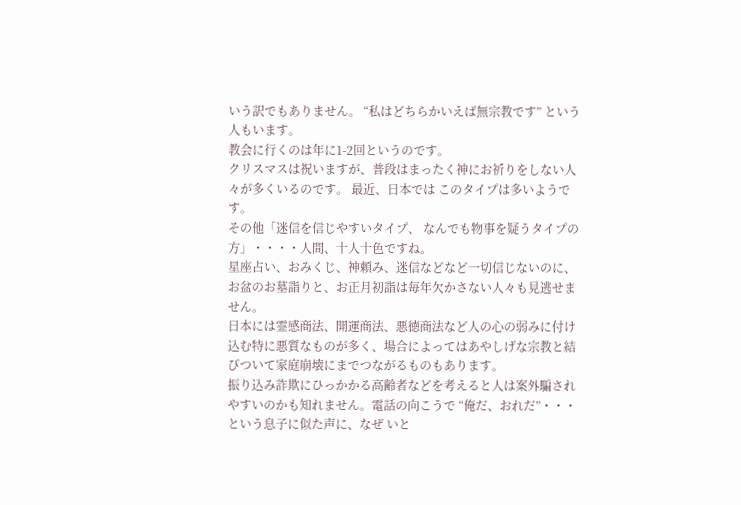いう訳でもありません。 “私はどちらかいえば無宗教です” という人もいます。
教会に行くのは年に1-2回というのです。
クリスマスは祝いますが、普段はまったく神にお祈りをしない人々が多くいるのです。 最近、日本では このタイプは多いようです。
その他「迷信を信じやすいタイプ、 なんでも物事を疑うタイプの方」・・・・人間、十人十色ですね。
星座占い、おみくじ、神頼み、迷信などなど一切信じないのに、お盆のお墓詣りと、お正月初詣は毎年欠かさない人々も見逃せません。
日本には霊感商法、開運商法、悪徳商法など人の心の弱みに付け込む特に悪質なものが多く、場合によってはあやしげな宗教と結びついて家庭崩壊にまでつながるものもあります。
振り込み詐欺にひっかかる高齢者などを考えると人は案外騙されやすいのかも知れません。電話の向こうで “俺だ、おれだ”・・・という息子に似た声に、なぜ いと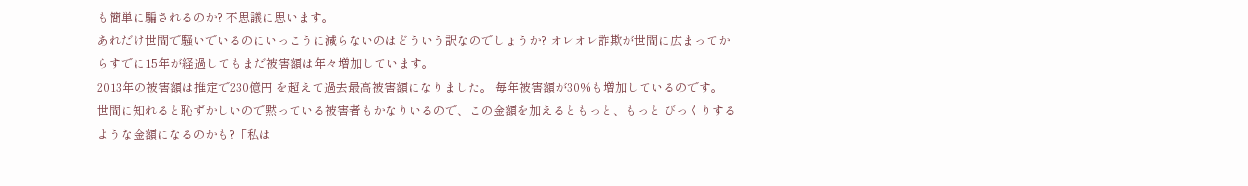も簡単に騙されるのか? 不思議に思います。
あれだけ世間で騒いでいるのにいっこうに減らないのはどういう訳なのでしょうか? オレオレ詐欺が世間に広まってからすでに15年が経過してもまだ被害額は年々増加しています。
2013年の被害額は推定で230億円 を超えて過去最高被害額になりました。 毎年被害額が30%も増加しているのです。
世間に知れると恥ずかしいので黙っている被害者もかなりいるので、この金額を加えるともっと、もっと びっくりするような金額になるのかも?「私は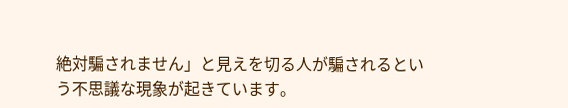絶対騙されません」と見えを切る人が騙されるという不思議な現象が起きています。